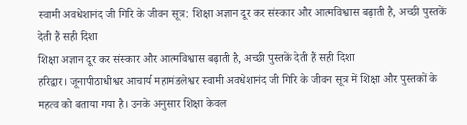स्वामी अवधेशानंद जी गिरि के जीवन सूत्र: शिक्षा अज्ञान दूर कर संस्कार और आत्मविश्वास बढ़ाती है, अच्छी पुस्तकें देती हैं सही दिशा
शिक्षा अज्ञान दूर कर संस्कार और आत्मविश्वास बढ़ाती है, अच्छी पुस्तकें देती हैं सही दिशा
हरिद्वार। जूनापीठाधीश्वर आचार्य महामंडलेश्वर स्वामी अवधेशानंद जी गिरि के जीवन सूत्र में शिक्षा और पुस्तकों के महत्व को बताया गया है। उनके अनुसार शिक्षा केवल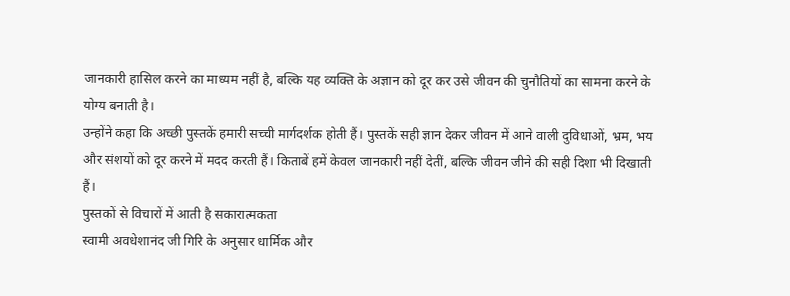जानकारी हासिल करने का माध्यम नहीं है, बल्कि यह व्यक्ति के अज्ञान को दूर कर उसे जीवन की चुनौतियों का सामना करने के योग्य बनाती है।
उन्होंने कहा कि अच्छी पुस्तकें हमारी सच्ची मार्गदर्शक होती हैं। पुस्तकें सही ज्ञान देकर जीवन में आने वाली दुविधाओं, भ्रम, भय और संशयों को दूर करने में मदद करती हैं। किताबें हमें केवल जानकारी नहीं देतीं, बल्कि जीवन जीने की सही दिशा भी दिखाती हैं।
पुस्तकों से विचारों में आती है सकारात्मकता
स्वामी अवधेशानंद जी गिरि के अनुसार धार्मिक और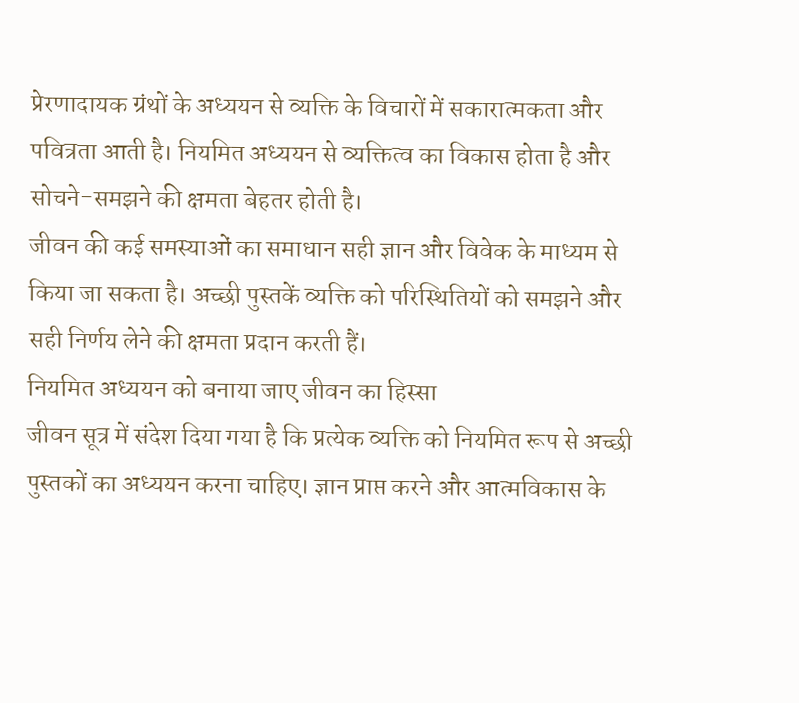प्रेरणादायक ग्रंथों के अध्ययन से व्यक्ति के विचारों में सकारात्मकता और पवित्रता आती है। नियमित अध्ययन से व्यक्तित्व का विकास होता है और सोचने-समझने की क्षमता बेहतर होती है।
जीवन की कई समस्याओं का समाधान सही ज्ञान और विवेक के माध्यम से किया जा सकता है। अच्छी पुस्तकें व्यक्ति को परिस्थितियों को समझने और सही निर्णय लेने की क्षमता प्रदान करती हैं।
नियमित अध्ययन को बनाया जाए जीवन का हिस्सा
जीवन सूत्र में संदेश दिया गया है कि प्रत्येक व्यक्ति को नियमित रूप से अच्छी पुस्तकों का अध्ययन करना चाहिए। ज्ञान प्राप्त करने और आत्मविकास के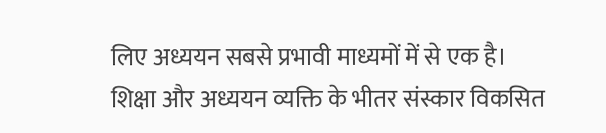लिए अध्ययन सबसे प्रभावी माध्यमों में से एक है।
शिक्षा और अध्ययन व्यक्ति के भीतर संस्कार विकसित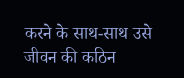करने के साथ-साथ उसे जीवन की कठिन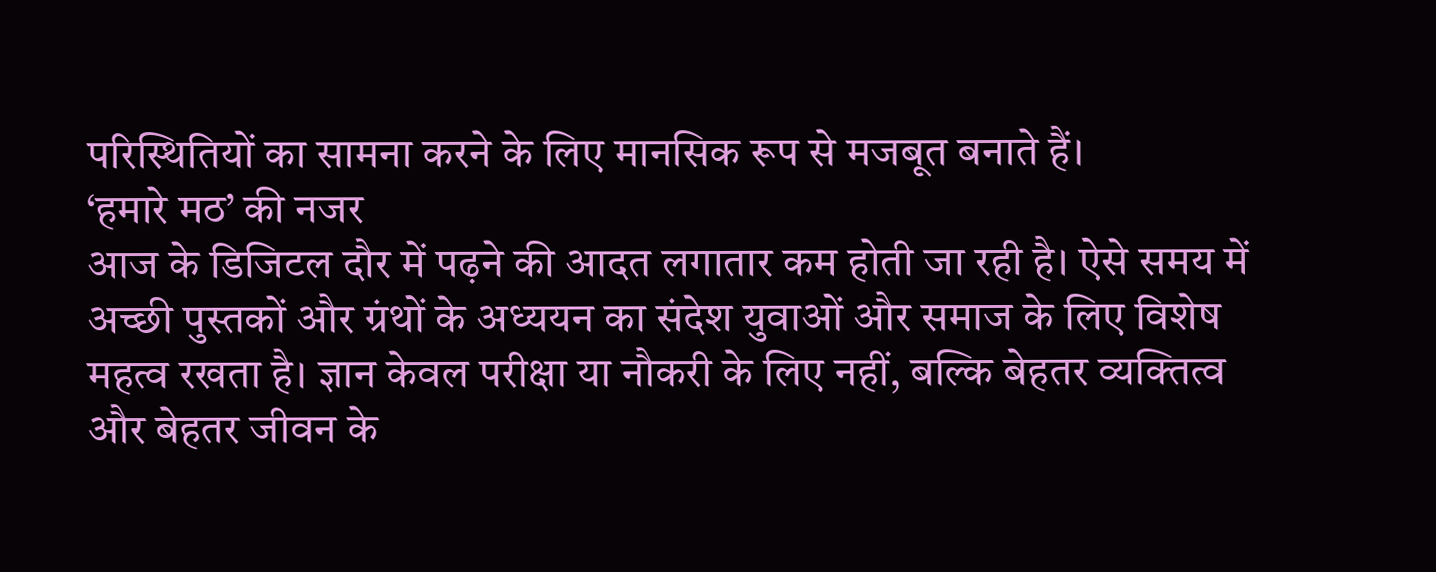परिस्थितियों का सामना करने के लिए मानसिक रूप से मजबूत बनाते हैं।
‘हमारे मठ’ की नजर
आज के डिजिटल दौर में पढ़ने की आदत लगातार कम होती जा रही है। ऐसे समय में अच्छी पुस्तकों और ग्रंथों के अध्ययन का संदेश युवाओं और समाज के लिए विशेष महत्व रखता है। ज्ञान केवल परीक्षा या नौकरी के लिए नहीं, बल्कि बेहतर व्यक्तित्व और बेहतर जीवन के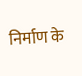निर्माण के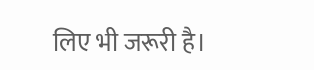लिए भी जरूरी है।